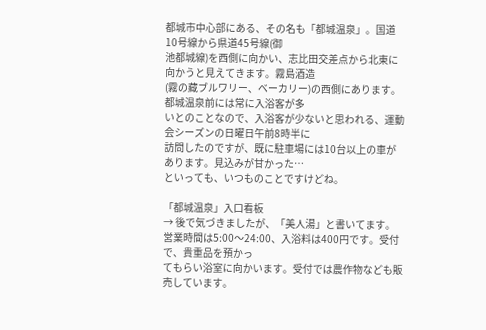都城市中心部にある、その名も「都城温泉」。国道10号線から県道45号線(御
池都城線)を西側に向かい、志比田交差点から北東に向かうと見えてきます。霧島酒造
(霧の藏ブルワリー、ベーカリー)の西側にあります。都城温泉前には常に入浴客が多
いとのことなので、入浴客が少ないと思われる、運動会シーズンの日曜日午前8時半に
訪問したのですが、既に駐車場には10台以上の車があります。見込みが甘かった…
といっても、いつものことですけどね。

「都城温泉」入口看板
→ 後で気づきましたが、「美人湯」と書いてます。
営業時間は5:00〜24:00、入浴料は400円です。受付で、貴重品を預かっ
てもらい浴室に向かいます。受付では農作物なども販売しています。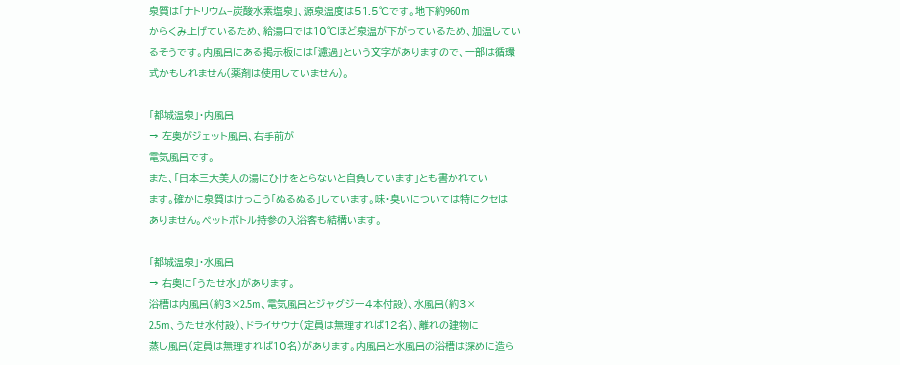泉質は「ナトリウム−炭酸水素塩泉」、源泉温度は51.5℃です。地下約960m
からくみ上げているため、給湯口では10℃ほど泉温が下がっているため、加温してい
るそうです。内風呂にある掲示板には「濾過」という文字がありますので、一部は循環
式かもしれません(薬剤は使用していません)。

「都城温泉」・内風呂
→ 左奥がジェット風呂、右手前が
電気風呂です。
また、「日本三大美人の湯にひけをとらないと自負しています」とも書かれてい
ます。確かに泉質はけっこう「ぬるぬる」しています。味・臭いについては特にクセは
ありません。ペットボトル持参の入浴客も結構います。

「都城温泉」・水風呂
→ 右奥に「うたせ水」があります。
浴槽は内風呂(約3×2.5m、電気風呂とジャグジー4本付設)、水風呂(約3×
2.5m、うたせ水付設)、ドライサウナ(定員は無理すれば12名)、離れの建物に
蒸し風呂(定員は無理すれば10名)があります。内風呂と水風呂の浴槽は深めに造ら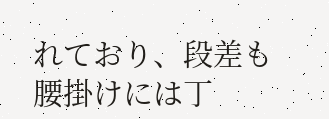れており、段差も腰掛けには丁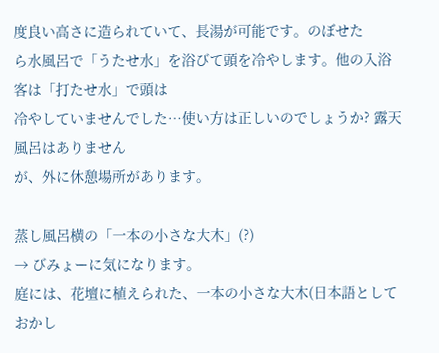度良い高さに造られていて、長湯が可能です。のぼせた
ら水風呂で「うたせ水」を浴びて頭を冷やします。他の入浴客は「打たせ水」で頭は
冷やしていませんでした…使い方は正しいのでしょうか? 露天風呂はありません
が、外に休憩場所があります。

蒸し風呂横の「一本の小さな大木」(?)
→ びみょーに気になります。
庭には、花壇に植えられた、一本の小さな大木(日本語としておかし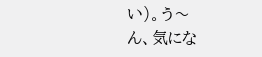い)。う〜
ん、気にな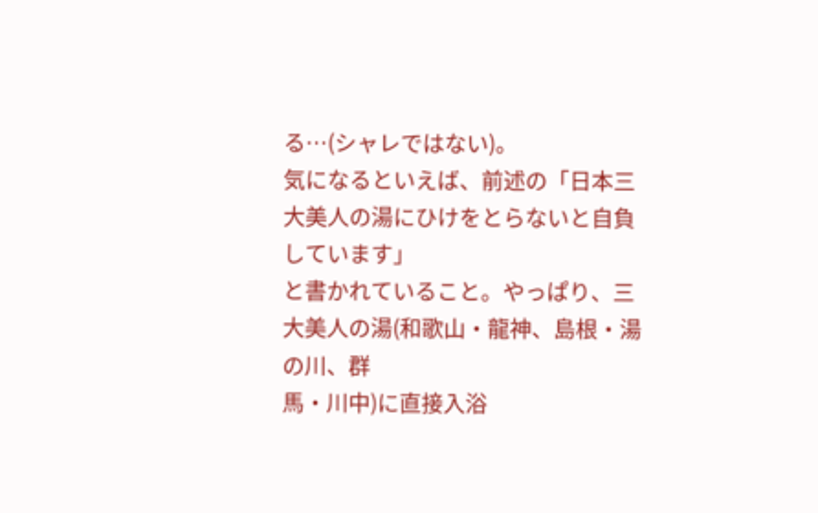る…(シャレではない)。
気になるといえば、前述の「日本三大美人の湯にひけをとらないと自負しています」
と書かれていること。やっぱり、三大美人の湯(和歌山・龍神、島根・湯の川、群
馬・川中)に直接入浴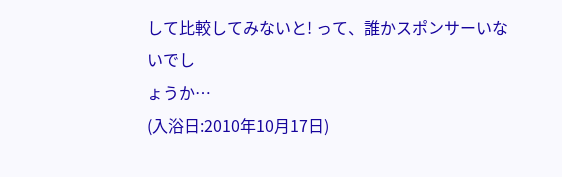して比較してみないと! って、誰かスポンサーいないでし
ょうか…
(入浴日:2010年10月17日)